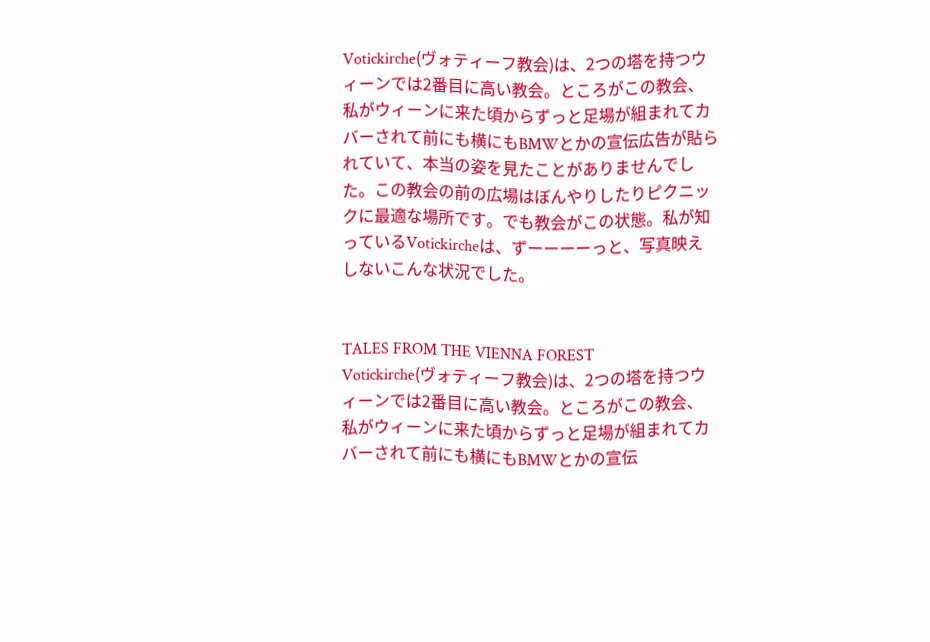Votickirche(ヴォティーフ教会)は、2つの塔を持つウィーンでは2番目に高い教会。ところがこの教会、私がウィーンに来た頃からずっと足場が組まれてカバーされて前にも横にもBMWとかの宣伝広告が貼られていて、本当の姿を見たことがありませんでした。この教会の前の広場はぼんやりしたりピクニックに最適な場所です。でも教会がこの状態。私が知っているVotickircheは、ずーーーーっと、写真映えしないこんな状況でした。


TALES FROM THE VIENNA FOREST
Votickirche(ヴォティーフ教会)は、2つの塔を持つウィーンでは2番目に高い教会。ところがこの教会、私がウィーンに来た頃からずっと足場が組まれてカバーされて前にも横にもBMWとかの宣伝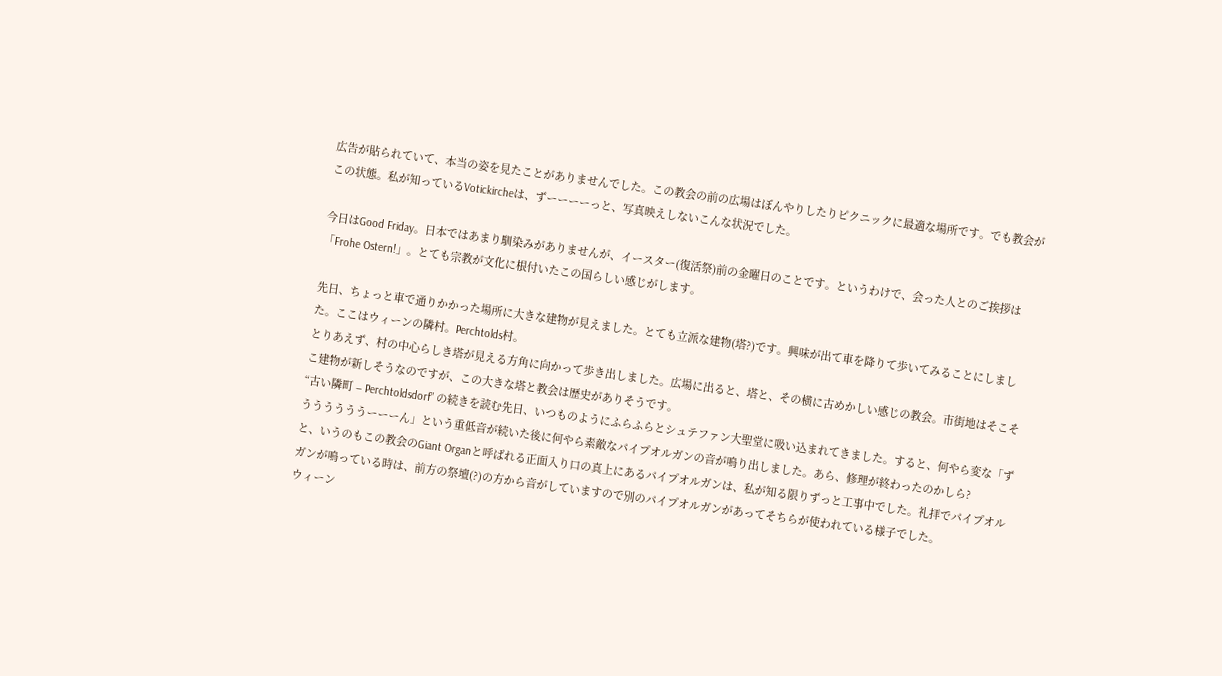広告が貼られていて、本当の姿を見たことがありませんでした。この教会の前の広場はぼんやりしたりピクニックに最適な場所です。でも教会がこの状態。私が知っているVotickircheは、ずーーーーっと、写真映えしないこんな状況でした。

今日はGood Friday。日本ではあまり馴染みがありませんが、イースター(復活祭)前の金曜日のことです。というわけで、会った人とのご挨拶は「Frohe Ostern!」。とても宗教が文化に根付いたこの国らしい感じがします。

先日、ちょっと車で通りかかった場所に大きな建物が見えました。とても立派な建物(塔?)です。興味が出て車を降りて歩いてみることにしました。ここはウィーンの隣村。Perchtolds村。
とりあえず、村の中心らしき塔が見える方角に向かって歩き出しました。広場に出ると、塔と、その横に古めかしい感じの教会。市街地はそこそこ建物が新しそうなのですが、この大きな塔と教会は歴史がありそうです。
“古い隣町 – Perchtoldsdorf” の続きを読む先日、いつものようにふらふらとシュテファン大聖堂に吸い込まれてきました。すると、何やら変な「ずううううううーーーん」という重低音が続いた後に何やら素敵なパイプオルガンの音が鳴り出しました。あら、修理が終わったのかしら?
と、いうのもこの教会のGiant Organと呼ばれる正面入り口の真上にあるパイプオルガンは、私が知る限りずっと工事中でした。礼拝でパイプオルガンが鳴っている時は、前方の祭壇(?)の方から音がしていますので別のパイプオルガンがあってそちらが使われている様子でした。
ウィーン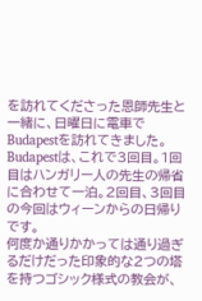を訪れてくださった恩師先生と一緒に、日曜日に電車でBudapestを訪れてきました。Budapestは、これで3回目。1回目はハンガリー人の先生の帰省に合わせて一泊。2回目、3回目の今回はウィーンからの日帰りです。
何度か通りかかっては通り過ぎるだけだった印象的な2つの塔を持つゴシック様式の教会が、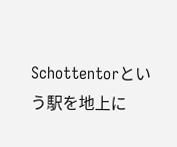Schottentorという駅を地上に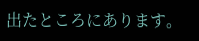出たところにあります。